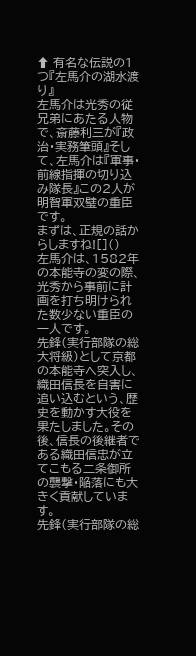⬆ 有名な伝説の1つ『左馬介の湖水渡り』
左馬介は光秀の従兄弟にあたる人物で、斎藤利三が『政治・実務筆頭』そして、左馬介は『軍事・前線指揮の切り込み隊長』この2人が明智軍双璧の重臣です。
まずは、正規の話からしますね![]()
左馬介は、1582年の本能寺の変の際、光秀から事前に計画を打ち明けられた数少ない重臣の一人です。
先鋒(実行部隊の総大将級)として京都の本能寺へ突入し、織田信長を自害に追い込むという、歴史を動かす大役を果たしました。その後、信長の後継者である織田信忠が立てこもる二条御所の襲撃・陥落にも大きく貢献しています。
先鋒(実行部隊の総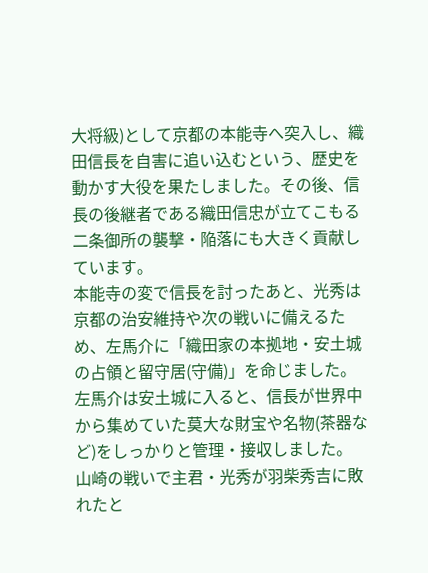大将級)として京都の本能寺へ突入し、織田信長を自害に追い込むという、歴史を動かす大役を果たしました。その後、信長の後継者である織田信忠が立てこもる二条御所の襲撃・陥落にも大きく貢献しています。
本能寺の変で信長を討ったあと、光秀は京都の治安維持や次の戦いに備えるため、左馬介に「織田家の本拠地・安土城の占領と留守居(守備)」を命じました。
左馬介は安土城に入ると、信長が世界中から集めていた莫大な財宝や名物(茶器など)をしっかりと管理・接収しました。
山崎の戦いで主君・光秀が羽柴秀吉に敗れたと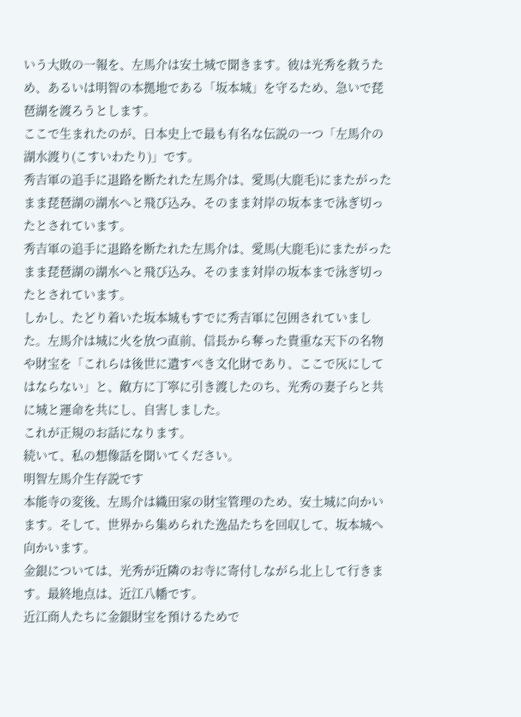いう大敗の一報を、左馬介は安土城で聞きます。彼は光秀を救うため、あるいは明智の本拠地である「坂本城」を守るため、急いで琵琶湖を渡ろうとします。
ここで生まれたのが、日本史上で最も有名な伝説の一つ「左馬介の湖水渡り(こすいわたり)」です。
秀吉軍の追手に退路を断たれた左馬介は、愛馬(大鹿毛)にまたがったまま琵琶湖の湖水へと飛び込み、そのまま対岸の坂本まで泳ぎ切ったとされています。
秀吉軍の追手に退路を断たれた左馬介は、愛馬(大鹿毛)にまたがったまま琵琶湖の湖水へと飛び込み、そのまま対岸の坂本まで泳ぎ切ったとされています。
しかし、たどり着いた坂本城もすでに秀吉軍に包囲されていました。左馬介は城に火を放つ直前、信長から奪った貴重な天下の名物や財宝を「これらは後世に遺すべき文化財であり、ここで灰にしてはならない」と、敵方に丁寧に引き渡したのち、光秀の妻子らと共に城と運命を共にし、自害しました。
これが正規のお話になります。
続いて、私の想像話を聞いてください。
明智左馬介生存説です
本能寺の変後、左馬介は織田家の財宝管理のため、安土城に向かいます。そして、世界から集められた逸品たちを回収して、坂本城へ向かいます。
金銀については、光秀が近隣のお寺に寄付しながら北上して行きます。最終地点は、近江八幡です。
近江商人たちに金銀財宝を預けるためで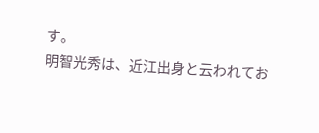す。
明智光秀は、近江出身と云われてお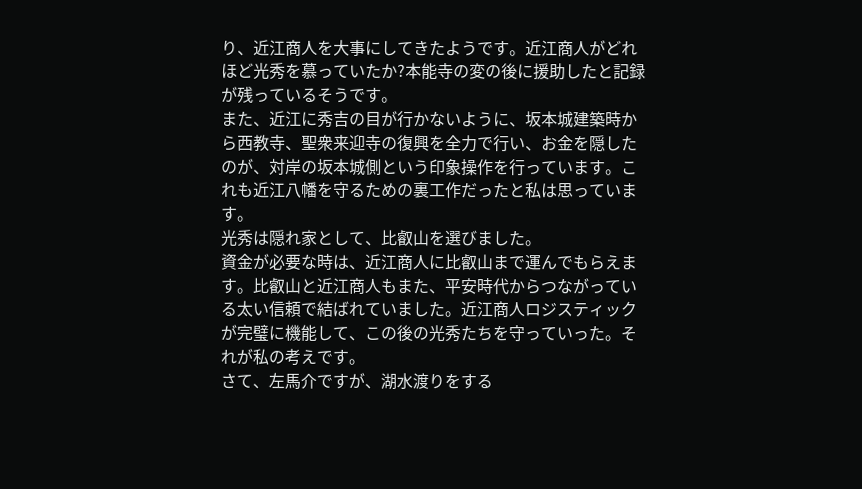り、近江商人を大事にしてきたようです。近江商人がどれほど光秀を慕っていたか?本能寺の変の後に援助したと記録が残っているそうです。
また、近江に秀吉の目が行かないように、坂本城建築時から西教寺、聖衆来迎寺の復興を全力で行い、お金を隠したのが、対岸の坂本城側という印象操作を行っています。これも近江八幡を守るための裏工作だったと私は思っています。
光秀は隠れ家として、比叡山を選びました。
資金が必要な時は、近江商人に比叡山まで運んでもらえます。比叡山と近江商人もまた、平安時代からつながっている太い信頼で結ばれていました。近江商人ロジスティックが完璧に機能して、この後の光秀たちを守っていった。それが私の考えです。
さて、左馬介ですが、湖水渡りをする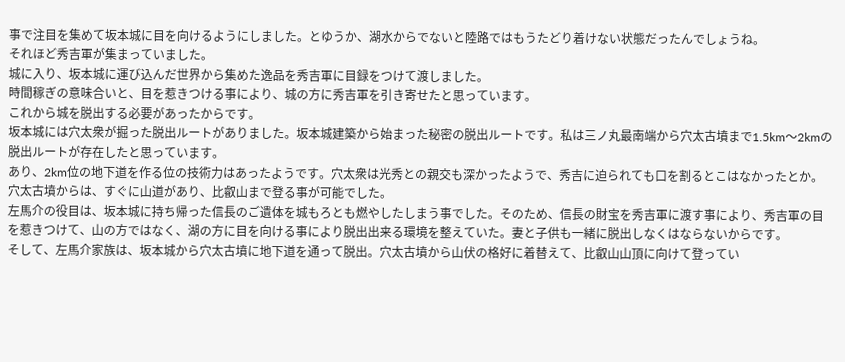事で注目を集めて坂本城に目を向けるようにしました。とゆうか、湖水からでないと陸路ではもうたどり着けない状態だったんでしょうね。
それほど秀吉軍が集まっていました。
城に入り、坂本城に運び込んだ世界から集めた逸品を秀吉軍に目録をつけて渡しました。
時間稼ぎの意味合いと、目を惹きつける事により、城の方に秀吉軍を引き寄せたと思っています。
これから城を脱出する必要があったからです。
坂本城には穴太衆が掘った脱出ルートがありました。坂本城建築から始まった秘密の脱出ルートです。私は三ノ丸最南端から穴太古墳まで1.5km〜2kmの脱出ルートが存在したと思っています。
あり、2km位の地下道を作る位の技術力はあったようです。穴太衆は光秀との親交も深かったようで、秀吉に迫られても口を割るとこはなかったとか。
穴太古墳からは、すぐに山道があり、比叡山まで登る事が可能でした。
左馬介の役目は、坂本城に持ち帰った信長のご遺体を城もろとも燃やしたしまう事でした。そのため、信長の財宝を秀吉軍に渡す事により、秀吉軍の目を惹きつけて、山の方ではなく、湖の方に目を向ける事により脱出出来る環境を整えていた。妻と子供も一緒に脱出しなくはならないからです。
そして、左馬介家族は、坂本城から穴太古墳に地下道を通って脱出。穴太古墳から山伏の格好に着替えて、比叡山山頂に向けて登ってい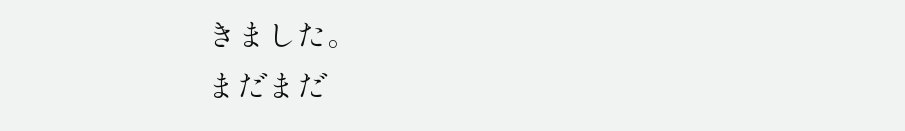きました。
まだまだ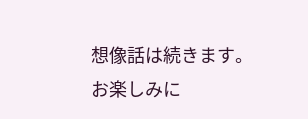想像話は続きます。
お楽しみに